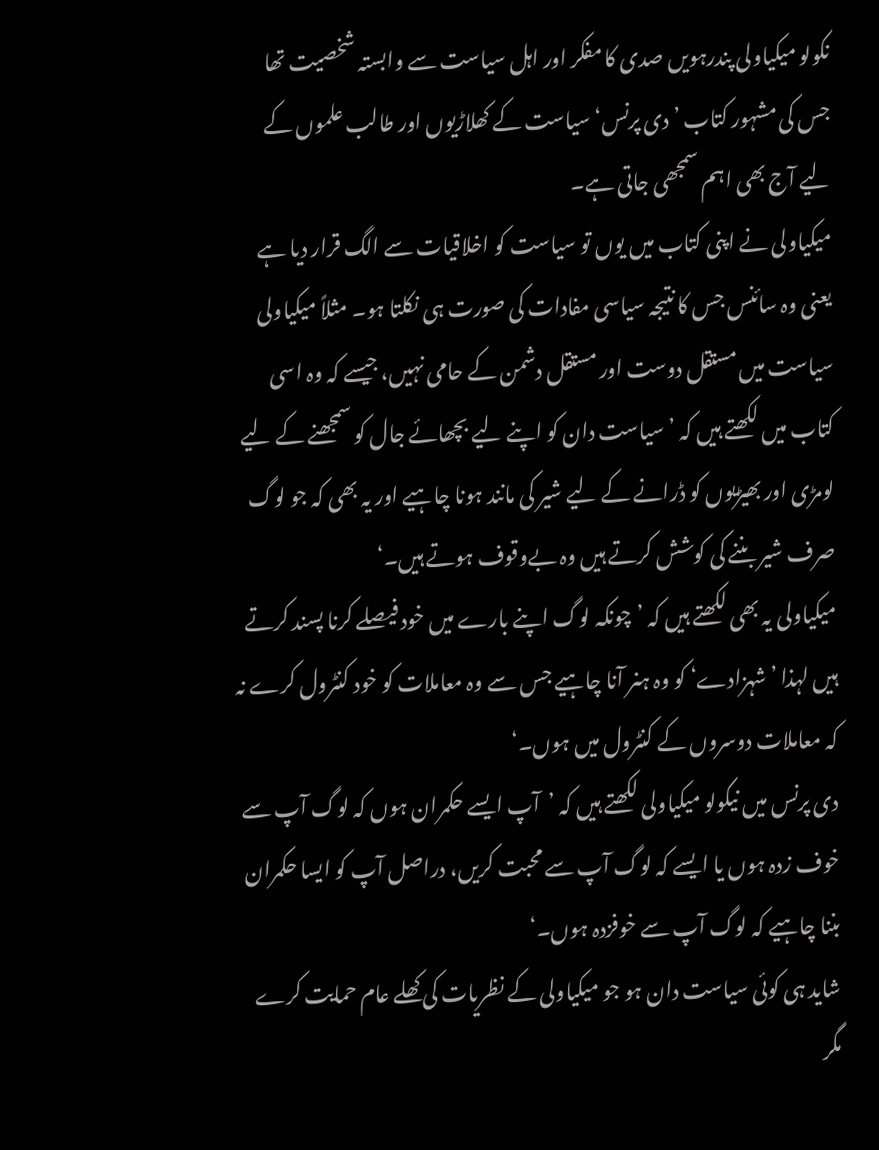نکولو میکیاولی پندرہویں صدی کا مفکر اور اہل سیاست سے وابستہ شخصیت تھا جس کی مشہور کتاب ’دی پرنس‘ سیاست کے کھلاڑیوں اور طالب علموں کے لیے آج بھی اہم سمجھی جاتی ہے۔
میکیاولی نے اپنی کتاب میں یوں تو سیاست کو اخلاقیات سے الگ قرار دیا ہے یعنی وہ سائنس جس کا نتیجہ سیاسی مفادات کی صورت ہی نکلتا ہو۔ مثلاً میکیاولی سیاست میں مستقل دوست اور مستقل دشمن کے حامی نہیں، جیسے کہ وہ اسی کتاب میں لکھتے ہیں کہ ’سیاست دان کو اپنے لیے بچھائے جال کو سمجھنے کے لیے لومڑی اور بھیڑیوں کو ڈرانے کے لیے شیر کی مانند ہونا چاہیے اور یہ بھی کہ جو لوگ صرف شیر بننے کی کوشش کرتے ہیں وہ بےوقوف ہوتے ہیں۔‘
میکیاولی یہ بھی لکھتے ہیں کہ ’چونکہ لوگ اپنے بارے میں خود فیصلے کرنا پسند کرتے ہیں لہذا ’شہزادے‘ کو وہ ہنر آنا چاہیے جس سے وہ معاملات کو خود کنٹرول کرے نہ کہ معاملات دوسروں کے کنٹرول میں ہوں۔‘
دی پرنس میں نیکولو میکیاولی لکھتے ہیں کہ ’آپ ایسے حکمران ہوں کہ لوگ آپ سے خوف زدہ ہوں یا ایسے کہ لوگ آپ سے محبت کریں، دراصل آپ کو ایسا حکمران بننا چاہیے کہ لوگ آپ سے خوفزدہ ہوں۔‘
شاید ہی کوئی سیاست دان ہو جو میکیاولی کے نظریات کی کھلے عام حمایت کرے مگر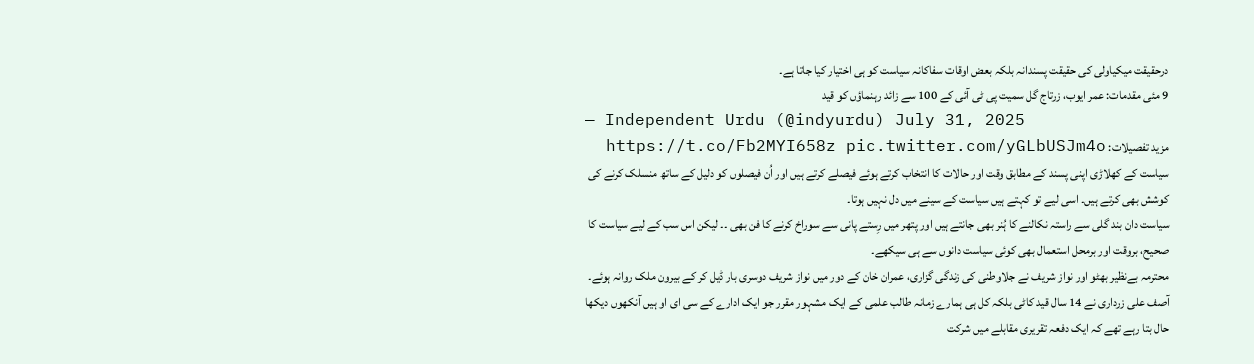درحقیقت میکیاولی کی حقیقت پسندانہ بلکہ بعض اوقات سفاکانہ سیاست کو ہی اختیار کیا جاتا ہے۔
9 مئی مقدمات: عمر ایوب، زرتاج گل سمیت پی ٹی آئی کے 100 سے زائد رہنماؤں کو قید
— Independent Urdu (@indyurdu) July 31, 2025
مزید تفصیلات: https://t.co/Fb2MYI658z pic.twitter.com/yGLbUSJm4o
سیاست کے کھلاڑی اپنی پسند کے مطابق وقت اور حالات کا انتخاب کرتے ہوئے فیصلے کرتے ہیں اور اُن فیصلوں کو دلیل کے ساتھ منسلک کرنے کی کوشش بھی کرتے ہیں۔ اسی لیے تو کہتے ہیں سیاست کے سینے میں دل نہیں ہوتا۔
سیاست دان بند گلی سے راستہ نکالنے کا ہُنر بھی جانتے ہیں اور پتھر میں رِستے پانی سے سوراخ کرنے کا فن بھی ۔۔ لیکن اس سب کے لیے سیاست کا صحیح، بروقت اور برمحل استعمال بھی کوئی سیاست دانوں سے ہی سیکھے۔
محترمہ بےنظیر بھٹو اور نواز شریف نے جلاوطنی کی زندگی گزاری، عمران خان کے دور میں نواز شریف دوسری بار ڈیل کر کے بیرون ملک روانہ ہوئے۔
آصف علی زرداری نے 14 سال قید کاٹی بلکہ کل ہی ہمارے زمانہ طالب علمی کے ایک مشہور مقرر جو ایک ادارے کے سی ای او ہیں آنکھوں دیکھا حال بتا رہے تھے کہ ایک دفعہ تقریری مقابلے میں شرکت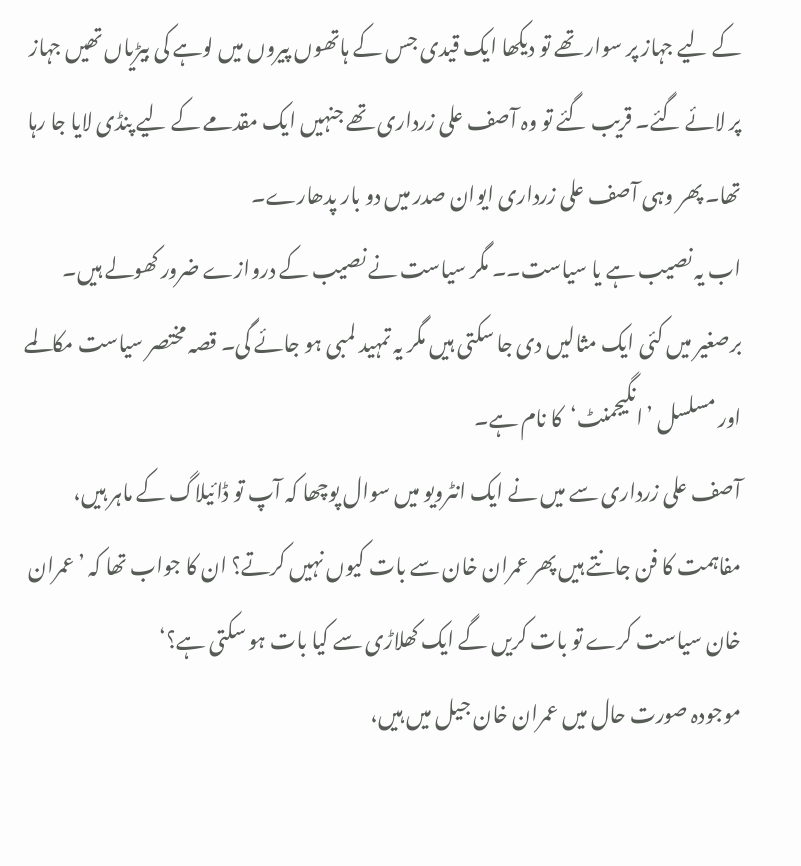کے لیے جہاز پر سوار تھے تو دیکھا ایک قیدی جس کے ہاتھوں پیروں میں لوہے کی بیڑیاں تھیں جہاز پر لائے گئے۔ قریب گئے تو وہ آصف علی زرداری تھے جنہیں ایک مقدمے کے لیے پنڈی لایا جا رہا تھا۔ پھر وہی آصف علی زرداری ایوان صدر میں دو بار پدھارے۔
اب یہ نصیب ہے یا سیاست۔۔ مگر سیاست نے نصیب کے دروازے ضرور کھولے ہیں۔ برصغیر میں کئی ایک مثالیں دی جا سکتی ہیں مگر یہ تمہید لمبی ہو جائے گی۔ قصہ مختصر سیاست مکالمے اور مسلسل ’انگیجمنٹ‘کا نام ہے۔
آصف علی زرداری سے میں نے ایک انٹرویو میں سوال پوچھا کہ آپ تو ڈائیلاگ کے ماہر ہیں، مفاہمت کا فن جانتے ہیں پھر عمران خان سے بات کیوں نہیں کرتے؟ ان کا جواب تھا کہ ’عمران خان سیاست کرے تو بات کریں گے ایک کھلاڑی سے کیا بات ہو سکتی ہے؟‘
موجودہ صورت حال میں عمران خان جیل میں ہیں،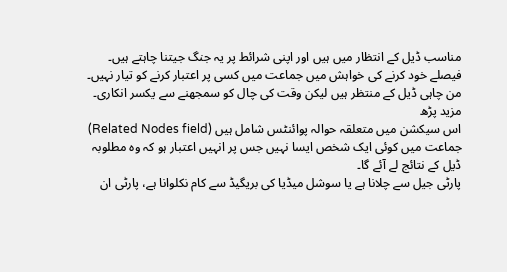مناسب ڈیل کے انتظار میں ہیں اور اپنی شرائط پر یہ جنگ جیتنا چاہتے ہیں۔ فیصلے خود کرنے کی خواہش میں جماعت میں کسی پر اعتبار کرنے کو تیار نہیں۔ من چاہی ڈیل کے منتظر ہیں لیکن وقت کی چال کو سمجھنے سے یکسر انکاری۔
مزید پڑھ
اس سیکشن میں متعلقہ حوالہ پوائنٹس شامل ہیں (Related Nodes field)
جماعت میں کوئی ایک شخص ایسا نہیں جس پر انہیں اعتبار ہو کہ وہ مطلوبہ ڈیل کے نتائج لے آئے گا۔
پارٹی جیل سے چلانا ہے یا سوشل میڈیا کی بریگیڈ سے کام نکلوانا ہے، پارٹی ان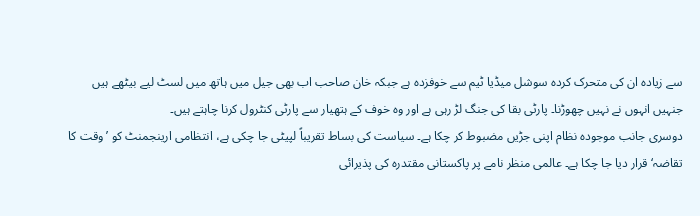سے زیادہ ان کی متحرک کردہ سوشل میڈیا ٹیم سے خوفزدہ ہے جبکہ خان صاحب اب بھی جیل میں ہاتھ میں لسٹ لیے بیٹھے ہیں جنہیں انہوں نے نہیں چھوڑنا۔ پارٹی بقا کی جنگ لڑ رہی ہے اور وہ خوف کے ہتھیار سے پارٹی کنٹرول کرنا چاہتے ہیں۔
دوسری جانب موجودہ نظام اپنی جڑیں مضبوط کر چکا ہے۔ سیاست کی بساط تقریباً لپیٹی جا چکی ہے، انتظامی ارینجمنٹ کو ’وقت کا تقاضہ‘ قرار دیا جا چکا ہے۔ عالمی منظر نامے پر پاکستانی مقتدرہ کی پذیرائی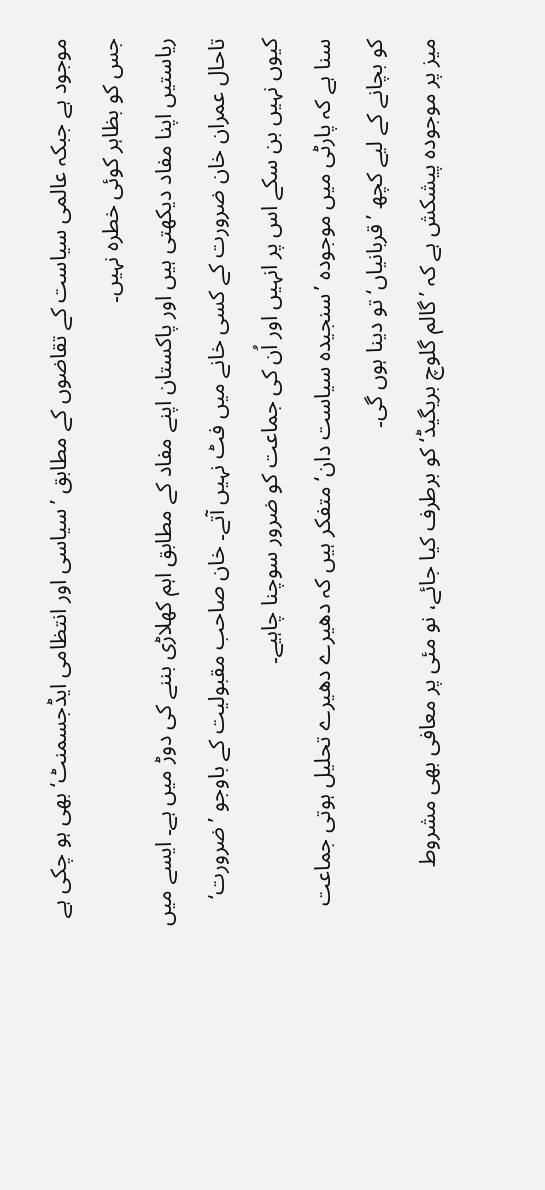موجود ہے جبکہ عالمی سیاست کے تقاضوں کے مطابق ’سیاسی اور انتظامی ایڈجسمنٹ‘ بھی ہو چکی ہے جس کو بظاہر کوئی خطرہ نہیں۔
ریاستیں اپنا مفاد دیکھتی ہیں اور پاکستان اپنے مفاد کے مطابق اہم کھلاڑی بننے کی دوڑ میں ہے۔ ایسے میں تاحال عمران خان ضرورت کے کسی خانے میں فٹ نہیں آتے۔ خان صاحب مقبولیت کے باوجو ’ضرورت‘ کیوں نہیں بن سکے اس پر انہیں اور اُن کی جماعت کو ضرور سوچنا چاہیے۔
سنا ہے کہ پارٹی میں موجودہ ’سنجیدہ سیاست دان‘ متفکر ہیں کہ دھیرے دھیرے تحلیل ہوتی جماعت کو بچانے کے لیے کچھ ’قربانیاں‘ تو دینا ہوں گی۔
میز پر موجودہ پیشکش ہے کہ ’گالم گلوچ بریگیڈ‘ کو برطرف کیا جائے، نو مئی پر معافی بھی مشروط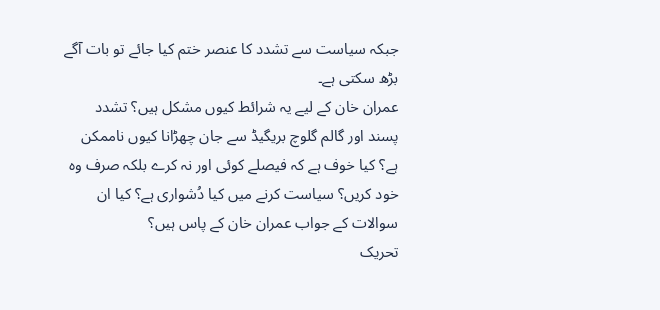جبکہ سیاست سے تشدد کا عنصر ختم کیا جائے تو بات آگے بڑھ سکتی ہے۔
عمران خان کے لیے یہ شرائط کیوں مشکل ہیں؟ تشدد پسند اور گالم گلوچ بریگیڈ سے جان چھڑانا کیوں ناممکن ہے؟ کیا خوف ہے کہ فیصلے کوئی اور نہ کرے بلکہ صرف وہ خود کریں؟ سیاست کرنے میں کیا دُشواری ہے؟ کیا ان سوالات کے جواب عمران خان کے پاس ہیں؟
تحریک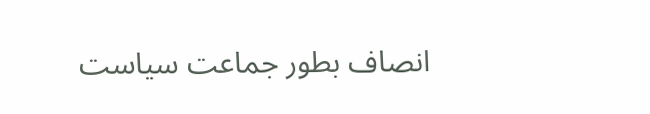انصاف بطور جماعت سیاست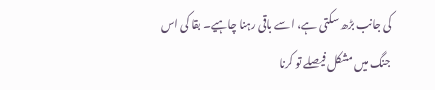کی جانب بڑھ سکتی ہے، اسے باقی رہنا چاہیے۔ بقا کی اس جنگ میں مشکل فیصلے تو کرنا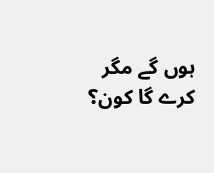ہوں گے مگر کرے گا کون؟